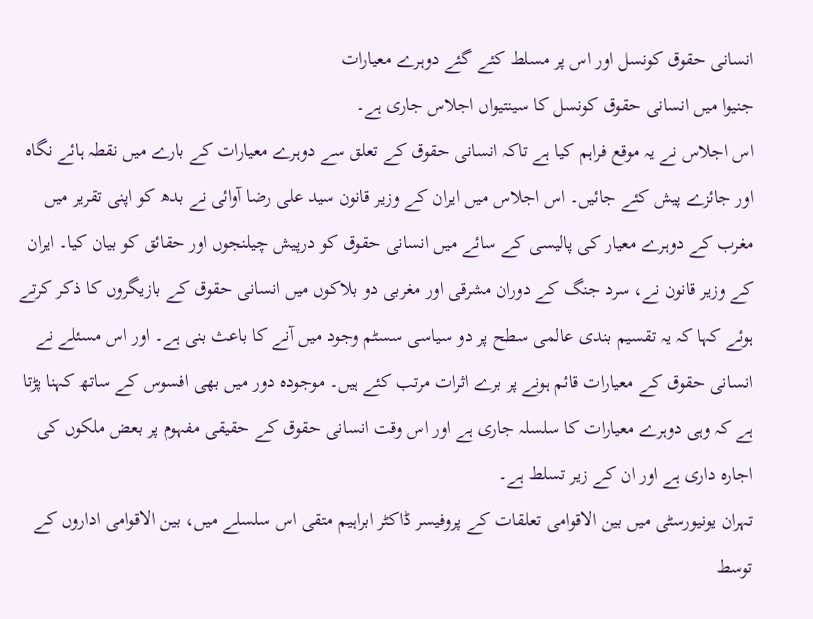انسانی حقوق کونسل اور اس پر مسلط کئے گئے دوہرے معیارات
جنیوا میں انسانی حقوق کونسل کا سینتیواں اجلاس جاری ہے۔
اس اجلاس نے یہ موقع فراہم کیا ہے تاکہ انسانی حقوق کے تعلق سے دوہرے معیارات کے بارے میں نقطہ ہائے نگاہ اور جائزے پیش کئے جائیں۔ اس اجلاس میں ایران کے وزیر قانون سید علی رضا آوائی نے بدھ کو اپنی تقریر میں مغرب کے دوہرے معیار کی پالیسی کے سائے میں انسانی حقوق کو درپیش چیلنجوں اور حقائق کو بیان کیا۔ ایران کے وزیر قانون نے، سرد جنگ کے دوران مشرقی اور مغربی دو بلاکوں میں انسانی حقوق کے بازیگروں کا ذکر کرتے ہوئے کہا کہ یہ تقسیم بندی عالمی سطح پر دو سیاسی سسٹم وجود میں آنے کا باعث بنی ہے۔ اور اس مسئلے نے انسانی حقوق کے معیارات قائم ہونے پر برے اثرات مرتب کئے ہیں۔ موجودہ دور میں بھی افسوس کے ساتھ کہنا پڑتا ہے کہ وہی دوہرے معیارات کا سلسلہ جاری ہے اور اس وقت انسانی حقوق کے حقیقی مفہوم پر بعض ملکوں کی اجارہ داری ہے اور ان کے زیر تسلط ہے۔
تہران یونیورسٹی میں بین الاقوامی تعلقات کے پروفیسر ڈاکٹر ابراہیم متقی اس سلسلے میں، بین الاقوامی اداروں کے توسط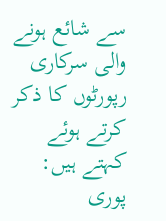سے شائع ہونے والی سرکاری رپورٹوں کا ذکر کرتے ہوئے کہتے ہیں: پوری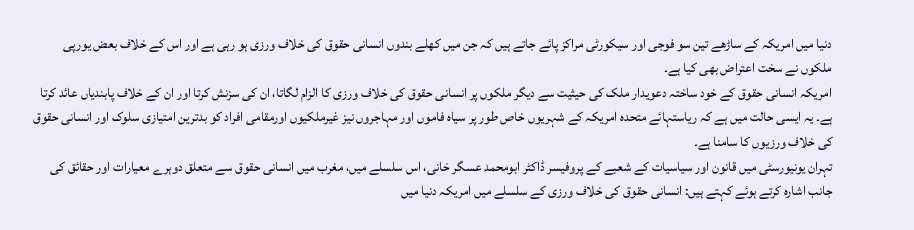دنیا میں امریکہ کے ساڑھے تین سو فوجی اور سیکورٹی مراکز پائے جاتے ہیں کہ جن میں کھلے بندوں انسانی حقوق کی خلاف ورزی ہو رہی ہے اور اس کے خلاف بعض یورپی ملکوں نے سخت اعتراض بھی کیا ہے۔
امریکہ انسانی حقوق کے خود ساختہ دعویدار ملک کی حیثیت سے دیگر ملکوں پر انسانی حقوق کی خلاف ورزی کا الزام لگاتا، ان کی سزنش کرتا اور ان کے خلاف پابندیاں عائد کرتا ہے۔ یہ ایسی حالت میں ہے کہ ریاستہائے متحدہ امریکہ کے شہریوں خاص طور پر سیاہ فاموں اور مہاجروں نیز غیرملکیوں اورمقامی افراد کو بدترین امتیازی سلوک اور انسانی حقوق کی خلاف ورزیوں کا سامنا ہے۔
تہران یونیورسٹی میں قانون اور سیاسیات کے شعبے کے پروفیسر ڈاکٹر ابومحمد عسگر خانی، اس سلسلے میں، مغرب میں انسانی حقوق سے متعلق دوہرے معیارات اور حقائق کی جانب اشارہ کرتے ہوئے کہتے ہیں: انسانی حقوق کی خلاف ورزی کے سلسلے میں امریکہ دنیا میں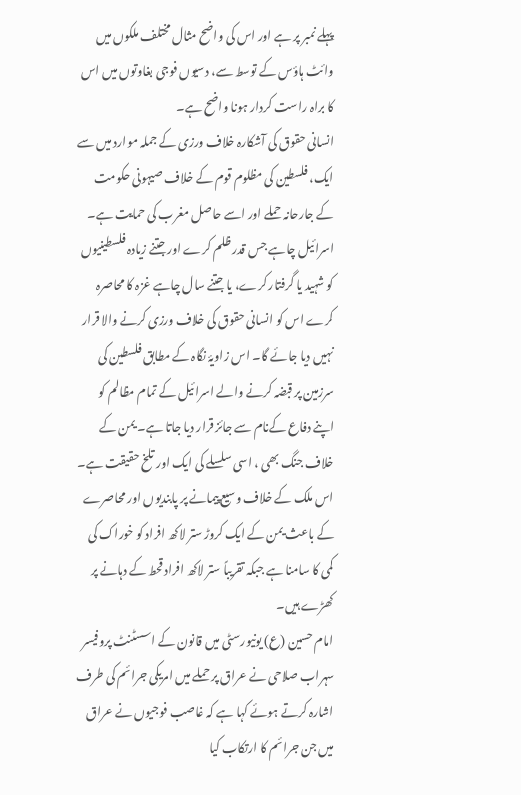پہلے نمبر پر ہے اور اس کی واضح مثال مختلف ملکوں میں وائٹ ہاؤس کے توسط سے، دسیوں فوجی بغاوتوں میں اس کا براہ راست کردار ہونا واضح ہے۔
انسانی حقوق کی آشکارہ خلاف ورزی کے جملہ موارد میں سے ایک، فلسطین کی مظلوم قوم کے خلاف صیہونی حکومت کے جارحانہ حملے اور اسے حاصل مغرب کی حمایت ہے۔ اسرائیل چاہے جس قدر ظلم کرے اور جتنے زیادہ فلسطینیوں کو شہید یا گرفتار کرے، یا جتنے سال چاہے غزہ کا محاصرہ کرے اس کو انسانی حقوق کی خلاف ورزی کرنے والا قرار نہیں دیا جائے گا۔ اس زاویۂ نگاہ کے مطابق فلسطین کی سرزمین پر قبضہ کرنے والے اسرائیل کے تمام مظالم کو اپنے دفاع کےنام سے جائز قرار دیا جاتا ہے۔ یمن کے خلاف جنگ بھی ، اسی سلسلے کی ایک اور تلخ حقیقت ہے۔ اس ملک کے خلاف وسیع پیمانے پر پابندیوں اور محاصرے کے باعث یمن کے ایک کروڑ ستر لاکھ افراد کو خوراک کی کمی کا سامنا ہے جبکہ تقریباً ستر لاکھ افراد قحط کے دہانے پر کھڑے ہیں۔
امام حسین (ع) یونیورسٹی میں قانون کے اسسٹنٹ پروفیسر سہراب صلاحی نے عراق پر حملے میں امریکی جرائم کی طرف اشارہ کرتے ہوئے کہا ہے کہ غاصب فوجیوں نے عراق میں جن جرائم کا ارتکاب کیا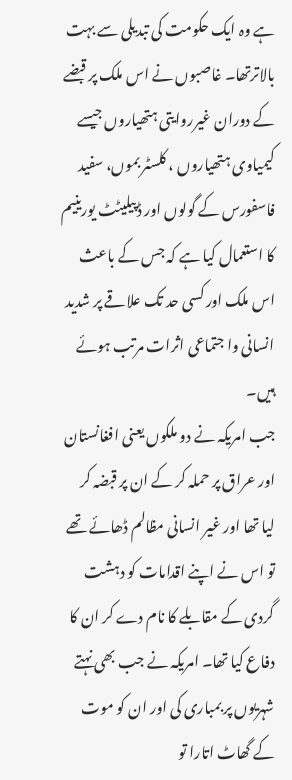ہے وہ ایک حکومت کی تبدیلی سے بہت بالاترتھا۔ غاصبوں نے اس ملک پر قبضے کے دوران غیرروایتی ہتھیاروں جیسے کیمیاوی ہتھیاروں ، کلسٹر بموں، سفید فاسفورس کے گولوں اور ڈپیلیٹٹ یورینیم کا استعمال کیا ہے کہ جس کے باعث اس ملک اور کسی حد تک علاقے پر شدید انسانی وا جتماعی اثرات مرتب ہوئے ہیں۔
جب امریکہ نے دو ملکوں یعنی افغانستان اور عراق پر حملہ کر کے ان پر قبضہ کر لیا تھا اور غیر انسانی مظالم ڈھائے تھے تو اس نے اپنے اقدامات کو دہشت گردی کے مقابلے کا نام دے کر ان کا دفاع کیا تھا۔ امریکہ نے جب بھی نہتے شہریوں پر بمباری کی اور ان کو موت کے گھاٹ اتارا تو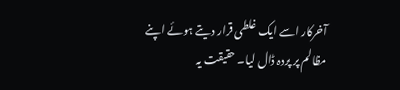آخرکار اسے ایک غلطی قرار دیتے ہوئے اپنے مظالم پر پردہ ڈال لیا۔ حقیقت یہ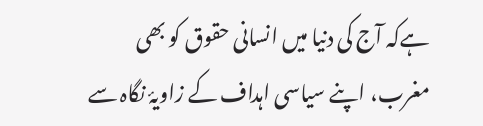ہےکہ آج کی دنیا میں انسانی حقوق کو بھی مغرب، اپنے سیاسی اہداف کے زاویۂ نگاہ سے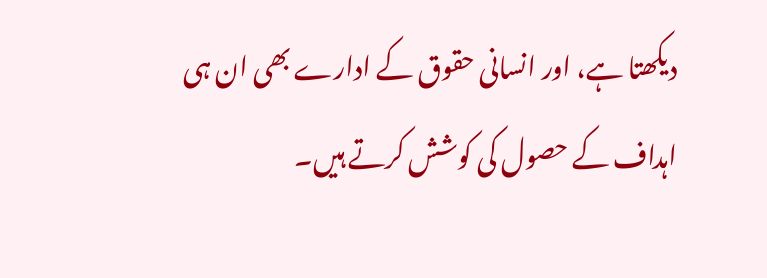دیکھتا ہے، اور انسانی حقوق کے ادارے بھی ان ہی اہداف کے حصول کی کوشش کرتے ہیں۔